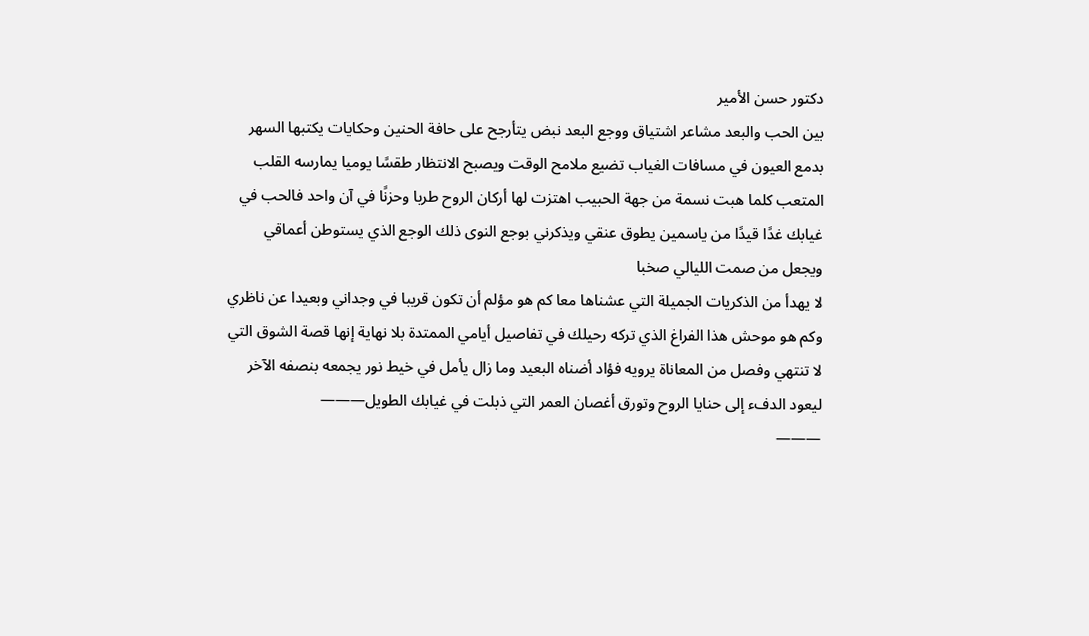دكتور حسن الأمير
بين الحب والبعد مشاعر اشتياق ووجع البعد نبض يتأرجح على حافة الحنين وحكايات يكتبها السهر بدمع العيون في مسافات الغياب تضيع ملامح الوقت ويصبح الانتظار طقسًا يوميا يمارسه القلب المتعب كلما هبت نسمة من جهة الحبيب اهتزت لها أركان الروح طربا وحزنًا في آن واحد فالحب في غيابك غدًا قيدًا من ياسمين يطوق عنقي ويذكرني بوجع النوى ذلك الوجع الذي يستوطن أعماقي ويجعل من صمت الليالي صخبا
لا يهدأ من الذكريات الجميلة التي عشناها معا كم هو مؤلم أن تكون قريبا في وجداني وبعيدا عن ناظري وكم هو موحش هذا الفراغ الذي تركه رحيلك في تفاصيل أيامي الممتدة بلا نهاية إنها قصة الشوق التي لا تنتهي وفصل من المعاناة يرويه فؤاد أضناه البعيد وما زال يأمل في خيط نور يجمعه بنصفه الآخر ليعود الدفء إلى حنايا الروح وتورق أغصان العمر التي ذبلت في غيابك الطويل———
———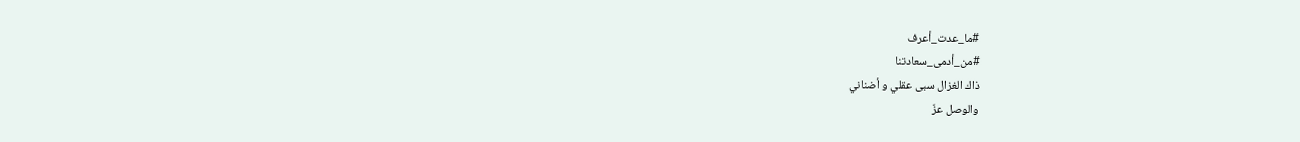#ما_عدت_أعرف
#من_أدمى_سعادتنا
ذاك الغزال سبى عقلي و أضناني
والوصل عزّ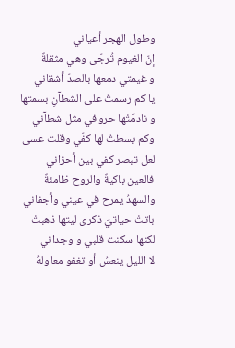وطول الهجر أعياني
إنّ الغيوم تُرجّى وهي مثقلةٌ
و غيمتي دمعها بالصدّ أشقاني
يا كم رسمتُ على الشطآنِ بسمتها
و نادمَتْها حروفي مثل شطآني
وكم بسطتُ لها كفّي وقلت عسى
لعل تبصر كفي بين أحزاني
فالعين باكيةٌ والروح ظامئةٌ
والسهدُ يمرح في عيني وأجفاني
باتتْ حياتيَ ذكرى ليتها ذهبتْ
لكنها سكنت قلبي و وجداني
لا الليل ينعسُ أو تغفو معاولهُ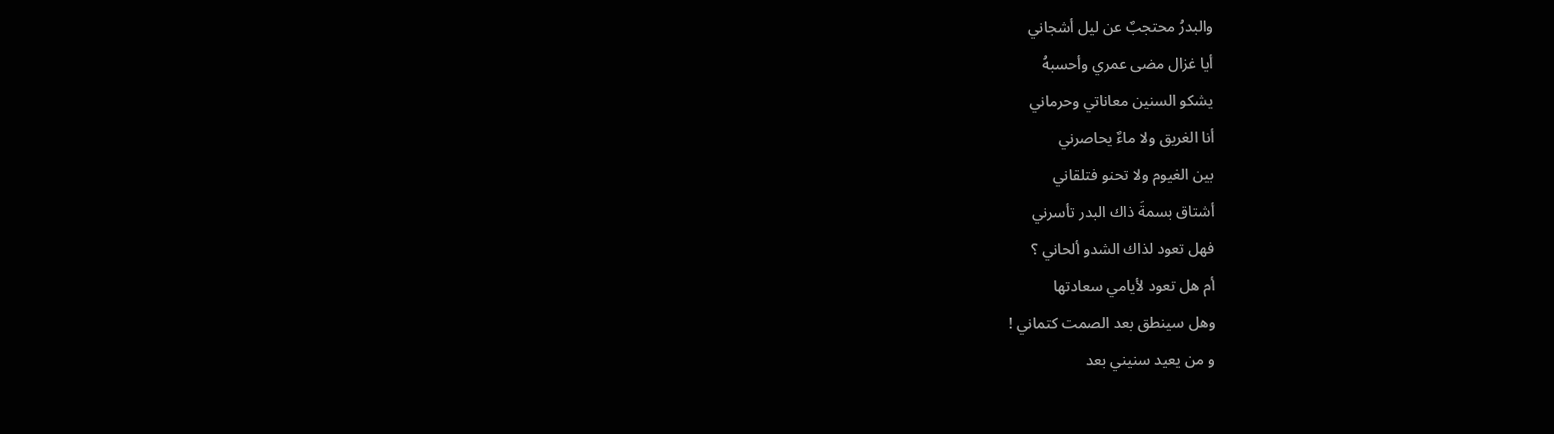والبدرُ محتجبٌ عن ليل أشجاني
أيا غزال مضى عمري وأحسبهُ
يشكو السنين معاناتي وحرماني
أنا الغريق ولا ماءٌ يحاصرني
بين الغيوم ولا تحنو فتلقاني
أشتاق بسمةَ ذاك البدر تأسرني
فهل تعود لذاك الشدو ألحاني ؟
أم هل تعود لأيامي سعادتها
وهل سينطق بعد الصمت كتماني !
و من يعيد سنيني بعد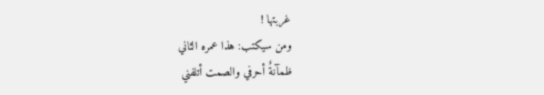غربتها !
ومن سيكتب: هذا عمره الثاني
ظمآنةٌ أحرفي والصمت أتلفني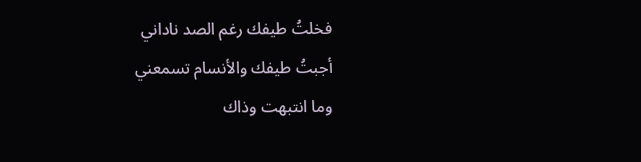فخلتُ طيفك رغم الصد ناداني
أجبتُ طيفك والأنسام تسمعني
وما انتبهت وذاك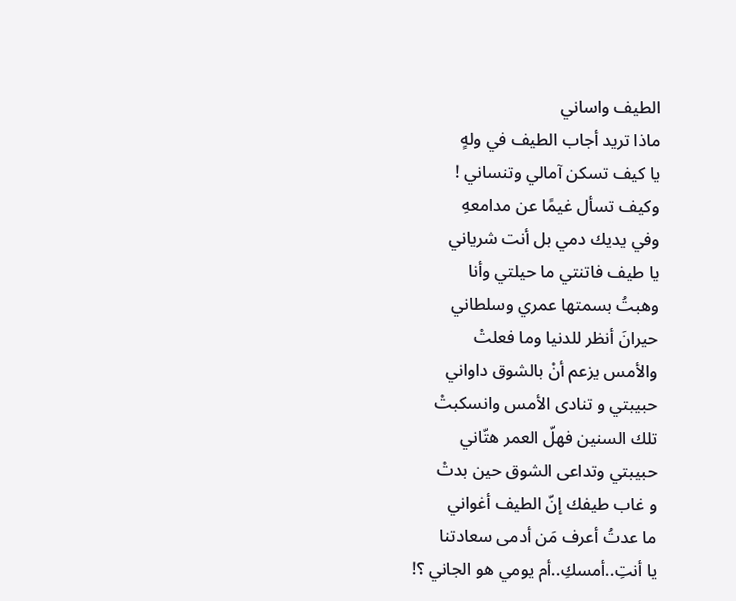الطيف واساني
ماذا تريد أجاب الطيف في ولهٍ
يا كيف تسكن آمالي وتنساني !
وكيف تسأل غيمًا عن مدامعهِ
وفي يديك دمي بل أنت شرياني
يا طيف فاتنتي ما حيلتي وأنا
وهبتُ بسمتها عمري وسلطاني
حيرانَ أنظر للدنيا وما فعلتْ
والأمس يزعم أنْ بالشوق داواني
حبيبتي و تنادى الأمس وانسكبتْ
تلك السنين فهلّ العمر هتّاني
حبيبتي وتداعى الشوق حين بدتْ
و غاب طيفك إنّ الطيف أغواني
ما عدتُ أعرف مَن أدمى سعادتنا
يا أنتِ..أمسكِ..أم يومي هو الجاني ؟!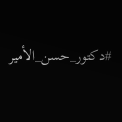#دكتور_حسن_الأمير